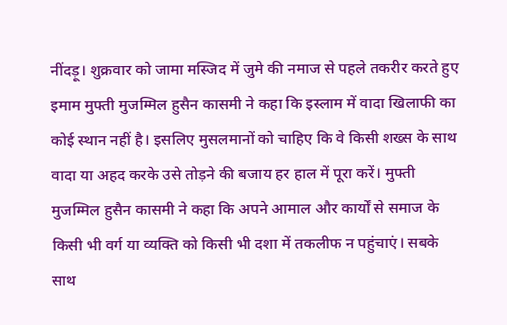नींदड़ू। शुक्रवार को जामा मस्जिद में जुमे की नमाज से पहले तकरीर करते हुए इमाम मुफ्ती मुजम्मिल हुसैन कासमी ने कहा कि इस्लाम में वादा खिलाफी का कोई स्थान नहीं है। इसलिए मुसलमानों को चाहिए कि वे किसी शख्स के साथ वादा या अहद करके उसे तोड़ने की बजाय हर हाल में पूरा करें। मुफ्ती मुजम्मिल हुसैन कासमी ने कहा कि अपने आमाल और कार्यों से समाज के किसी भी वर्ग या व्यक्ति को किसी भी दशा में तकलीफ न पहुंचाएं। सबके साथ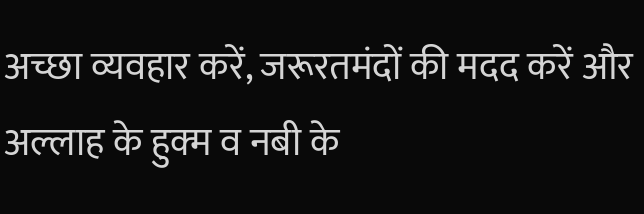अच्छा व्यवहार करें, जरूरतमंदों की मदद करें और अल्लाह के हुक्म व नबी के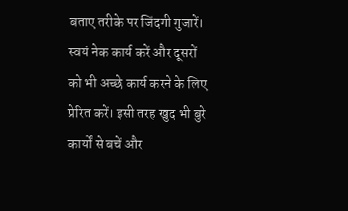बताए तरीके पर जिंदगी गुजारें। स्वयं नेक कार्य करें और दूसरों को भी अच्छे कार्य करने के लिए प्रेरित करें। इसी तरह खुद भी बुरे कार्यों से बचें और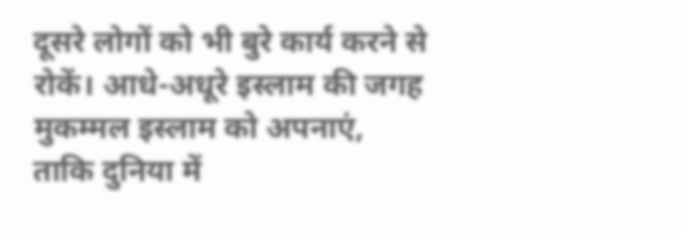दूसरे लोगों को भी बुरे कार्य करने से रोकें। आधे-अधूरे इस्लाम की जगह मुकम्मल इस्लाम को अपनाएं, ताकि दुनिया में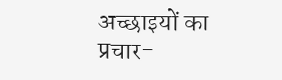अच्छाइयों का प्रचार-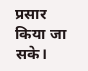प्रसार किया जा सके।